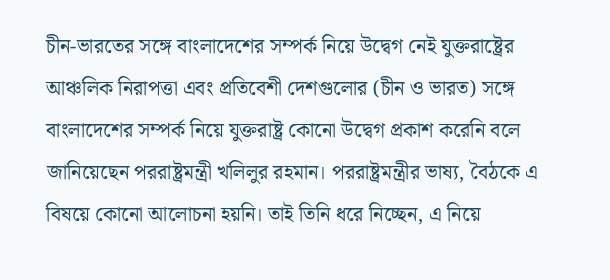চীন-ভারতের সঙ্গে বাংলাদেশের সম্পর্ক নিয়ে উদ্বেগ নেই যুক্তরাষ্ট্রের
আঞ্চলিক নিরাপত্তা এবং প্রতিবেশী দেশগুলোর (চীন ও ভারত) সঙ্গে বাংলাদেশের সম্পর্ক নিয়ে যুক্তরাষ্ট্র কোনো উদ্বেগ প্রকাশ করেনি বলে জানিয়েছেন পররাষ্ট্রমন্ত্রী খলিলুর রহমান। পররাষ্ট্রমন্ত্রীর ভাষ্য, বৈঠকে এ বিষয়ে কোনো আলোচনা হয়নি। তাই তিনি ধরে নিচ্ছেন, এ নিয়ে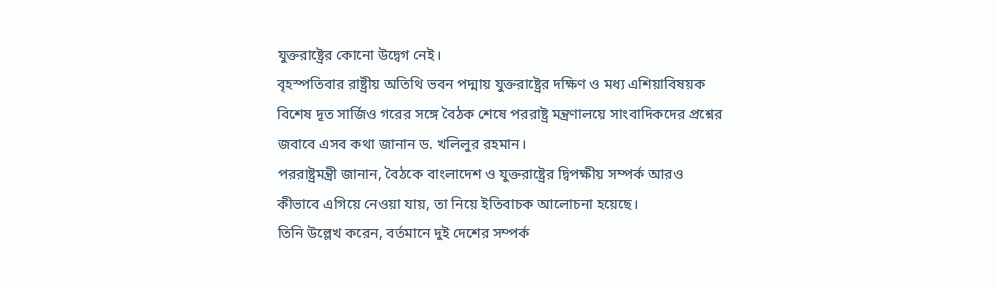যুক্তরাষ্ট্রের কোনো উদ্বেগ নেই।
বৃহস্পতিবার রাষ্ট্রীয় অতিথি ভবন পদ্মায় যুক্তরাষ্ট্রের দক্ষিণ ও মধ্য এশিয়াবিষয়ক বিশেষ দূত সার্জিও গরের সঙ্গে বৈঠক শেষে পররাষ্ট্র মন্ত্রণালয়ে সাংবাদিকদের প্রশ্নের জবাবে এসব কথা জানান ড. খলিলুর রহমান।
পররাষ্ট্রমন্ত্রী জানান, বৈঠকে বাংলাদেশ ও যুক্তরাষ্ট্রের দ্বিপক্ষীয় সম্পর্ক আরও কীভাবে এগিয়ে নেওয়া যায়, তা নিয়ে ইতিবাচক আলোচনা হয়েছে।
তিনি উল্লেখ করেন, বর্তমানে দুই দেশের সম্পর্ক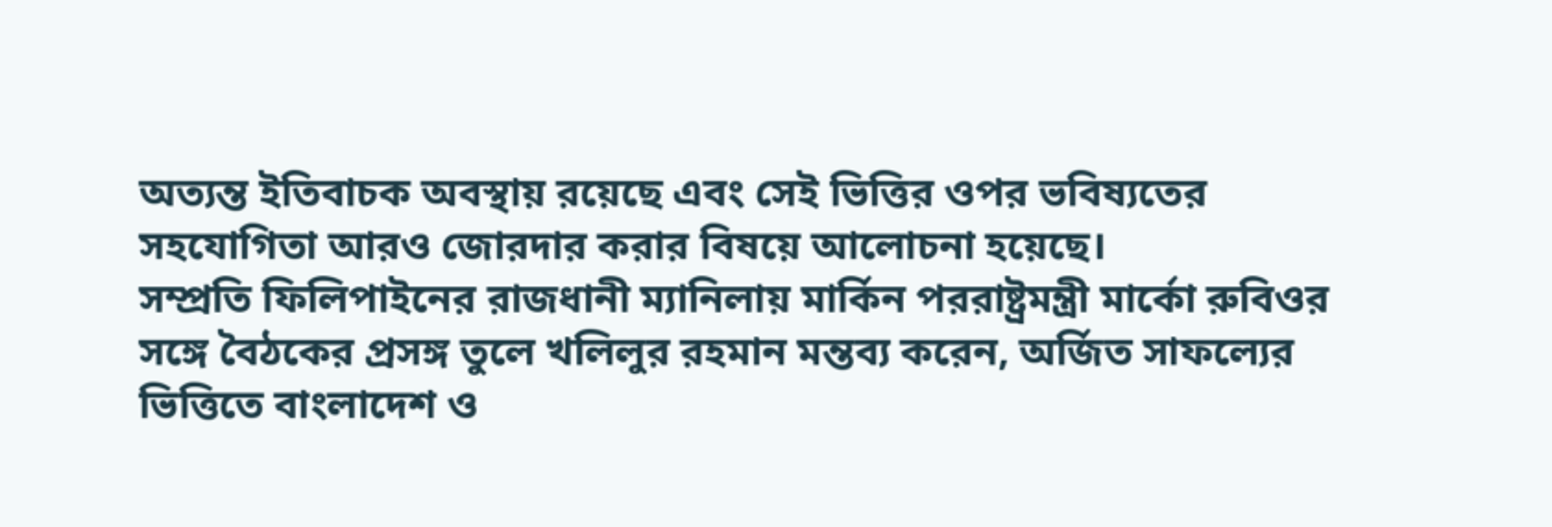অত্যন্ত ইতিবাচক অবস্থায় রয়েছে এবং সেই ভিত্তির ওপর ভবিষ্যতের সহযোগিতা আরও জোরদার করার বিষয়ে আলোচনা হয়েছে।
সম্প্রতি ফিলিপাইনের রাজধানী ম্যানিলায় মার্কিন পররাষ্ট্রমন্ত্রী মার্কো রুবিওর সঙ্গে বৈঠকের প্রসঙ্গ তুলে খলিলুর রহমান মন্তব্য করেন, অর্জিত সাফল্যের ভিত্তিতে বাংলাদেশ ও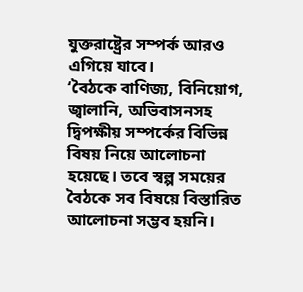যুক্তরাষ্ট্রের সম্পর্ক আরও এগিয়ে যাবে।
‘বৈঠকে বাণিজ্য, বিনিয়োগ, জ্বালানি, অভিবাসনসহ দ্বিপক্ষীয় সম্পর্কের বিভিন্ন বিষয় নিয়ে আলোচনা হয়েছে। তবে স্বল্প সময়ের বৈঠকে সব বিষয়ে বিস্তারিত আলোচনা সম্ভব হয়নি।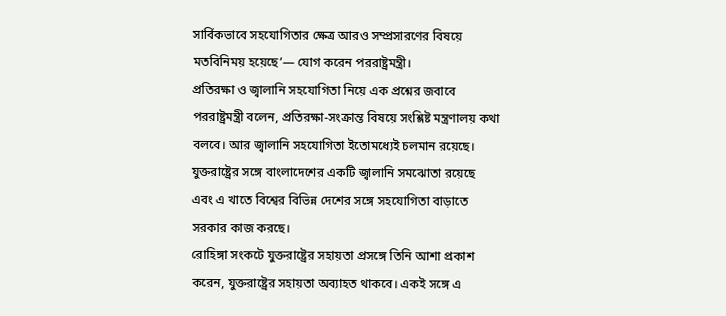সার্বিকভাবে সহযোগিতার ক্ষেত্র আরও সম্প্রসারণের বিষয়ে মতবিনিময় হয়েছে’— যোগ করেন পররাষ্ট্রমন্ত্রী।
প্রতিরক্ষা ও জ্বালানি সহযোগিতা নিয়ে এক প্রশ্নের জবাবে পররাষ্ট্রমন্ত্রী বলেন, প্রতিরক্ষা-সংক্রান্ত বিষয়ে সংশ্লিষ্ট মন্ত্রণালয় কথা বলবে। আর জ্বালানি সহযোগিতা ইতোমধ্যেই চলমান রয়েছে। যুক্তরাষ্ট্রের সঙ্গে বাংলাদেশের একটি জ্বালানি সমঝোতা রয়েছে এবং এ খাতে বিশ্বের বিভিন্ন দেশের সঙ্গে সহযোগিতা বাড়াতে সরকার কাজ করছে।
রোহিঙ্গা সংকটে যুক্তরাষ্ট্রের সহায়তা প্রসঙ্গে তিনি আশা প্রকাশ করেন, যুক্তরাষ্ট্রের সহায়তা অব্যাহত থাকবে। একই সঙ্গে এ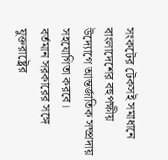সংকটের টেকসই সমাধানে বাংলাদেশের বহুপক্ষীয় উদ্যোগে আন্তর্জাতিক সম্প্রদায় সহযোগিতা করবে।
বর্তমান সরকারের সঙ্গে যুক্তরাষ্ট্রের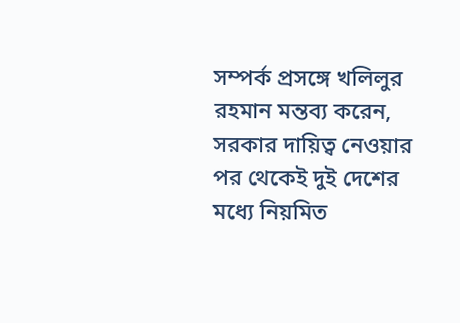সম্পর্ক প্রসঙ্গে খলিলুর রহমান মন্তব্য করেন, সরকার দায়িত্ব নেওয়ার পর থেকেই দুই দেশের মধ্যে নিয়মিত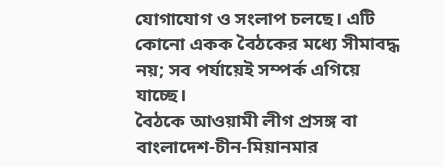যোগাযোগ ও সংলাপ চলছে। এটি কোনো একক বৈঠকের মধ্যে সীমাবদ্ধ নয়; সব পর্যায়েই সম্পর্ক এগিয়ে যাচ্ছে।
বৈঠকে আওয়ামী লীগ প্রসঙ্গ বা বাংলাদেশ-চীন-মিয়ানমার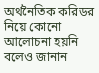অর্থনৈতিক করিডর নিয়ে কোনো আলোচনা হয়নি বলেও জানান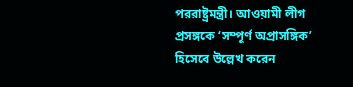পররাষ্ট্রমন্ত্রী। আওয়ামী লীগ প্রসঙ্গকে ‘সম্পূর্ণ অপ্রাসঙ্গিক’ হিসেবে উল্লেখ করেন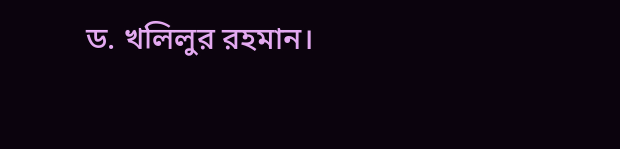ড. খলিলুর রহমান।